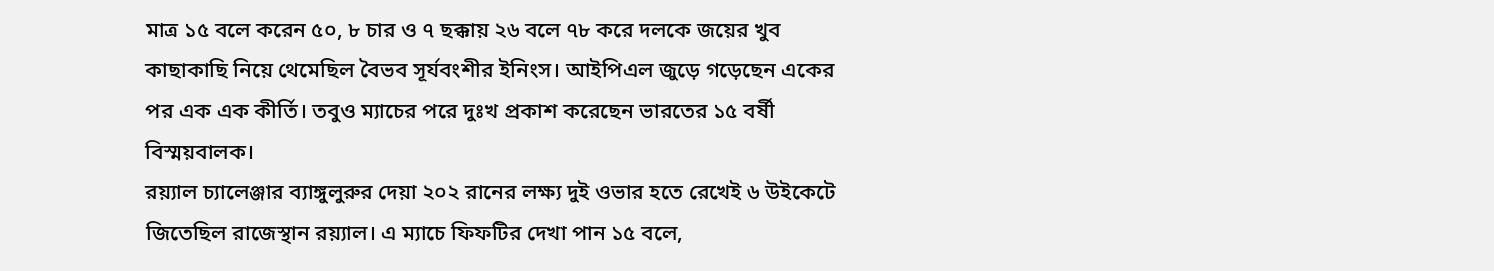মাত্র ১৫ বলে করেন ৫০, ৮ চার ও ৭ ছক্কায় ২৬ বলে ৭৮ করে দলকে জয়ের খুব কাছাকাছি নিয়ে থেমেছিল বৈভব সূর্যবংশীর ইনিংস। আইপিএল জুড়ে গড়েছেন একের পর এক এক কীর্তি। তবুও ম্যাচের পরে দুঃখ প্রকাশ করেছেন ভারতের ১৫ বর্ষী বিস্ময়বালক।
রয়্যাল চ্যালেঞ্জার ব্যাঙ্গুলুরুর দেয়া ২০২ রানের লক্ষ্য দুই ওভার হতে রেখেই ৬ উইকেটে জিতেছিল রাজেস্থান রয়্যাল। এ ম্যাচে ফিফটির দেখা পান ১৫ বলে,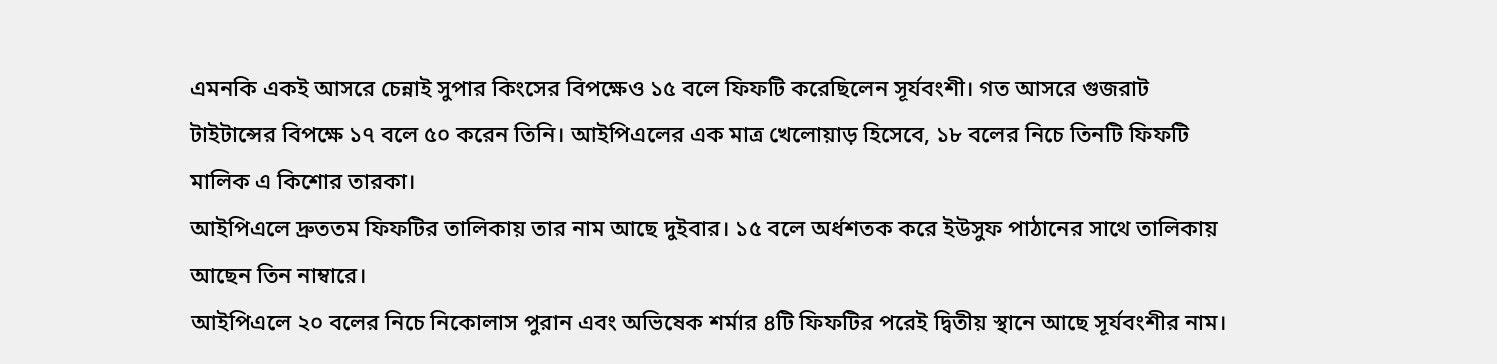এমনকি একই আসরে চেন্নাই সুপার কিংসের বিপক্ষেও ১৫ বলে ফিফটি করেছিলেন সূর্যবংশী। গত আসরে গুজরাট টাইটান্সের বিপক্ষে ১৭ বলে ৫০ করেন তিনি। আইপিএলের এক মাত্র খেলোয়াড় হিসেবে, ১৮ বলের নিচে তিনটি ফিফটি মালিক এ কিশোর তারকা।
আইপিএলে দ্রুততম ফিফটির তালিকায় তার নাম আছে দুইবার। ১৫ বলে অর্ধশতক করে ইউসুফ পাঠানের সাথে তালিকায় আছেন তিন নাম্বারে।
আইপিএলে ২০ বলের নিচে নিকোলাস পুরান এবং অভিষেক শর্মার ৪টি ফিফটির পরেই দ্বিতীয় স্থানে আছে সূর্যবংশীর নাম।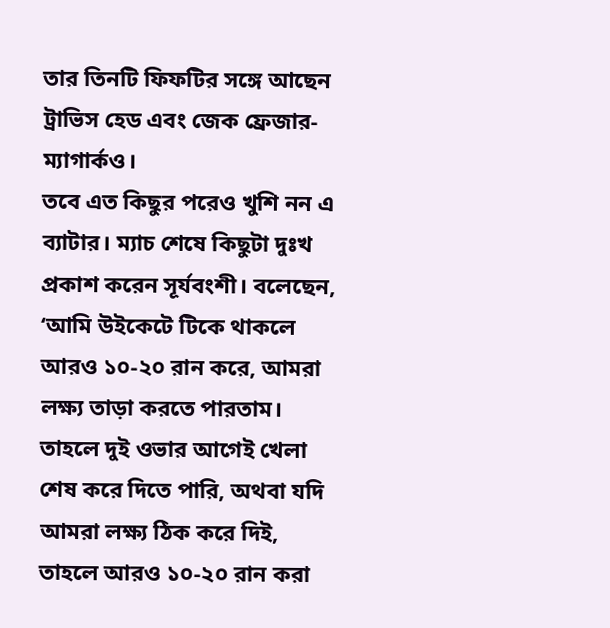তার তিনটি ফিফটির সঙ্গে আছেন ট্রাভিস হেড এবং জেক ফ্রেজার-ম্যাগার্কও।
তবে এত কিছুর পরেও খুশি নন এ ব্যাটার। ম্যাচ শেষে কিছুটা দুঃখ প্রকাশ করেন সূর্যবংশী। বলেছেন, ‘আমি উইকেটে টিকে থাকলে আরও ১০-২০ রান করে, আমরা লক্ষ্য তাড়া করতে পারতাম। তাহলে দুই ওভার আগেই খেলা শেষ করে দিতে পারি, অথবা যদি আমরা লক্ষ্য ঠিক করে দিই, তাহলে আরও ১০-২০ রান করা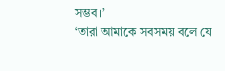সম্ভব।’
‘তারা আমাকে সবসময় বলে যে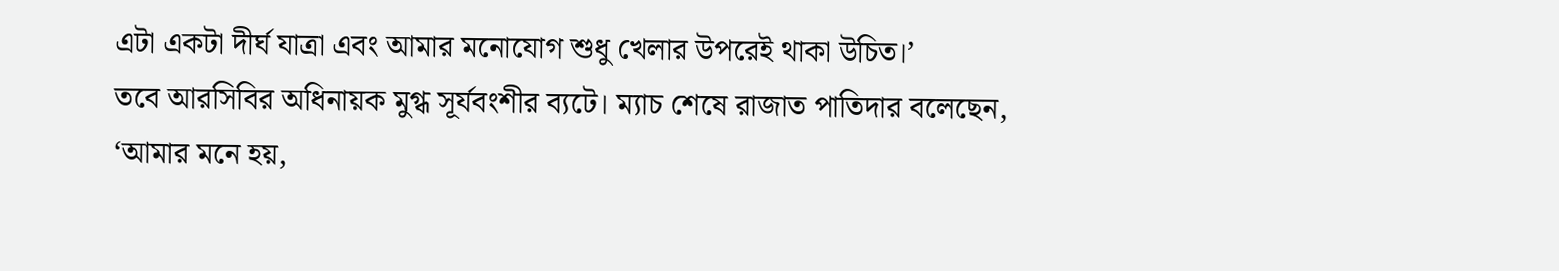এটা একটা দীর্ঘ যাত্রা এবং আমার মনোযোগ শুধু খেলার উপরেই থাকা উচিত।’
তবে আরসিবির অধিনায়ক মুগ্ধ সূর্যবংশীর ব্যটে। ম্যাচ শেষে রাজাত পাতিদার বলেছেন, ‘আমার মনে হয়,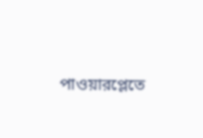পাওয়ারপ্লেতে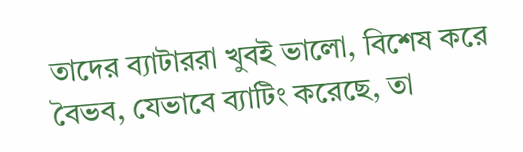তাদের ব্যাটাররা খুবই ভালো, বিশেষ করে বৈভব, যেভাবে ব্যাটিং করেছে, তা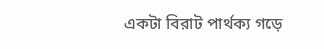একটা বিরাট পার্থক্য গড়ে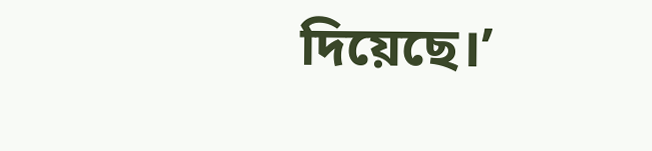দিয়েছে।’